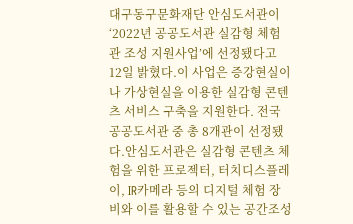대구동구문화재단 안심도서관이 ‘2022년 공공도서관 실감형 체험관 조성 지원사업’에 선정됐다고 12일 밝혔다.이 사업은 증강현실이나 가상현실을 이용한 실감형 콘텐츠 서비스 구축을 지원한다. 전국 공공도서관 중 총 8개관이 선정됐다.안심도서관은 실감형 콘텐츠 체험을 위한 프로젝터, 터치디스플레이, IR카메라 등의 디지털 체험 장비와 이를 활용할 수 있는 공간조성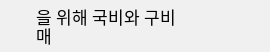을 위해 국비와 구비 매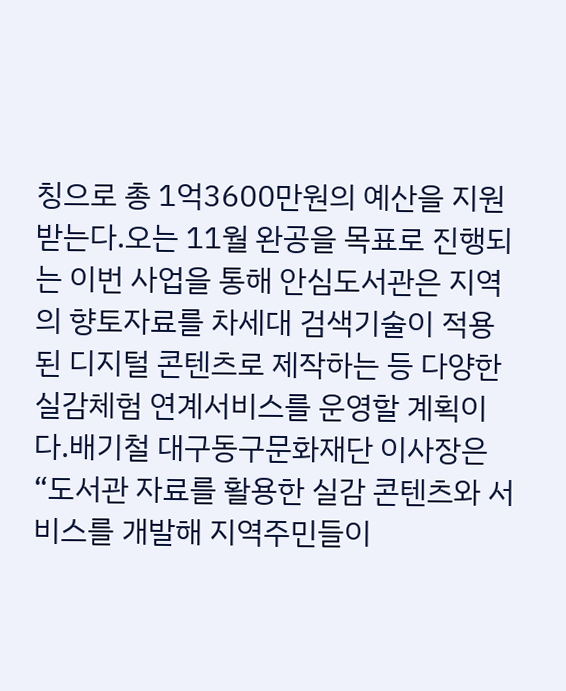칭으로 총 1억3600만원의 예산을 지원받는다.오는 11월 완공을 목표로 진행되는 이번 사업을 통해 안심도서관은 지역의 향토자료를 차세대 검색기술이 적용된 디지털 콘텐츠로 제작하는 등 다양한 실감체험 연계서비스를 운영할 계획이다.배기철 대구동구문화재단 이사장은 “도서관 자료를 활용한 실감 콘텐츠와 서비스를 개발해 지역주민들이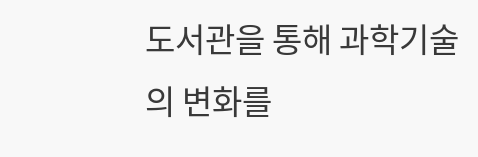도서관을 통해 과학기술의 변화를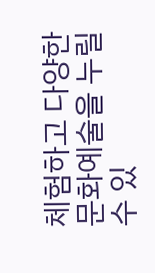체험하고 다양한 문화예술을 누릴 수 있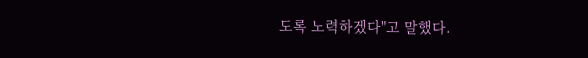도록 노력하겠다"고 말했다.